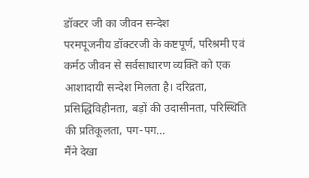डॉक्टर जी का जीवन सन्देश
परमपूजनीय डॉक्टरजी के कष्टपूर्ण, परिश्रमी एवं कर्मठ जीवन से सर्वसाधारण व्यक्ति को एक आशादायी सन्देश मिलता है। दरिद्रता, प्रसिद्धिविहीनता, बड़ों की उदासीनता, परिस्थिति की प्रतिकूलता, पग-पग...
मैंने देखा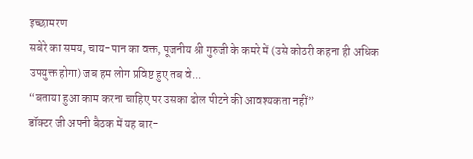इच्छामरण
सबेरे का समय, चाय-पान का वक्त, पूजनीय श्री गुरुजी के कमरे में (उसे कोठरी कहना ही अधिक उपयुक्त होगा) जब हम लोग प्रविष्ट हुए तब वे...
“बताया हुआ काम करना चाहिए पर उसका ढोल पीटने की आवश्यकता नहीं”
डॉक्टर जी अपनी बैठक में यह बार-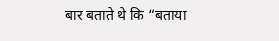बार बताते थे कि “बताया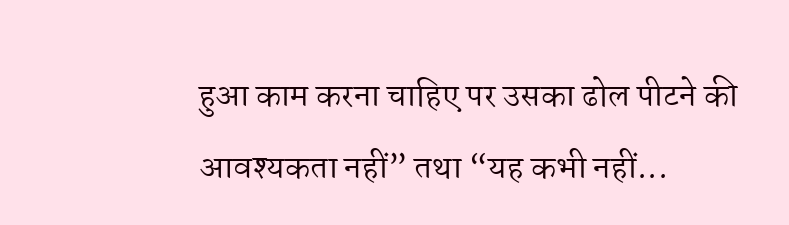हुआ काम करना चाहिए पर उसका ढोल पीटने की आवश्यकता नहीं” तथा “यह कभी नहीं...